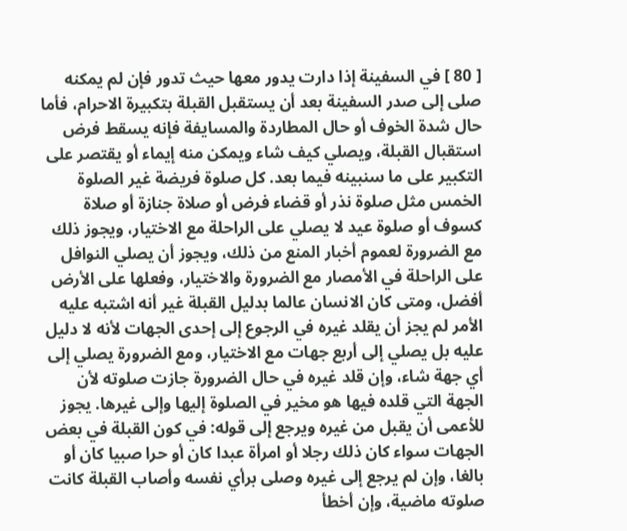[ 80 ] في السفينة إذا دارت يدور معها حيث تدور فإن لم يمكنه صلى إلى صدر السفينة بعد أن يستقبل القبلة بتكبيرة الاحرام، فأما حال شدة الخوف أو حال المطاردة والمسايفة فإنه يسقط فرض استقبال القبلة، ويصلي كيف شاء ويمكن منه إيماء أو يقتصر على التكبير على ما سنبينه فيما بعد. كل صلوة فريضة غير الصلوة الخمس مثل صلوة نذر أو قضاء فرض أو صلاة جنازة أو صلاة كسوف أو صلوة عيد لا يصلي على الراحلة مع الاختيار، ويجوز ذلك مع الضرورة لعموم أخبار المنع من ذلك، ويجوز أن يصلي النوافل على الراحلة في الأمصار مع الضرورة والاختيار، وفعلها على الأرض أفضل، ومتى كان الانسان عالما بدليل القبلة غير أنه اشتبه عليه الأمر لم يجز أن يقلد غيره في الرجوع إلى إحدى الجهات لأنه لا دليل عليه بل يصلي إلى أربع جهات مع الاختيار، ومع الضرورة يصلي إلى أي جهة شاء، وإن قلد غيره في حال الضرورة جازت صلوته لأن الجهة التي قلده فيها هو مخير في الصلوة إليها وإلى غيرها. يجوز للأعمى أن يقبل من غيره ويرجع إلى قوله: في كون القبلة في بعض الجهات سواء كان ذلك رجلا أو امرأة عبدا كان أو حرا صبيا كان أو بالغا، وإن لم يرجع إلى غيره وصلى برأي نفسه وأصاب القبلة كانت صلوته ماضية، وإن أخطأ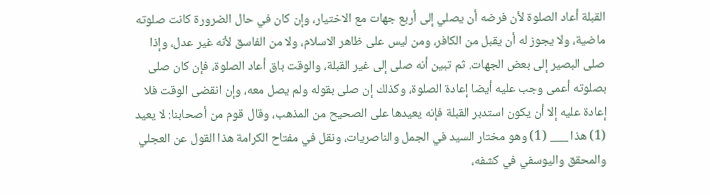القبلة أعاد الصلوة لأن فرضه أن يصلي إلى أربع جهات مع الاختيار، وإن كان في حال الضرورة كانت صلوته ماضية، ولا يجوز له أن يقبل من الكافر، ومن ليس على ظاهر الاسلام، ولا من الفاسق لأنه غير عدل، وإذا صلى البصير إلى بعض الجهات. ثم تبين أنه صلى إلى غير القبلة، والوقت باق أعاد الصلوة، فإن كان صلى بصلوته أعمى وجب عليه أيضا إعادة الصلوة، وكذلك إن صلى بقوله ولم يصل معه، وإن انقضى الوقت فلا إعادة عليه إلا أن يكون استدبر القبلة فإنه يعيدها على الصحيح من المذهب، وقال قوم من أصحابنا: لا يعيد (1) هذا ___ (1) وهو مختار السيد في الجمل والناصريات، ونقل في مفتاح الكرامة هذا القول عن العجلي والمحقق واليوسفي في كشفه،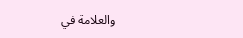والعلامة في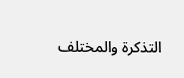التذكرة والمختلف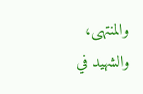والمنتهى، والشهيد في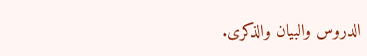الدروس والبيان والذكرى.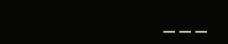___